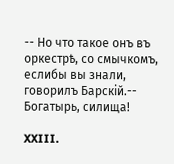-- Но что такое онъ въ оркестрѣ, со смычкомъ, еслибы вы знали, говорилъ Барскій.-- Богатырь, силища!

XXIII.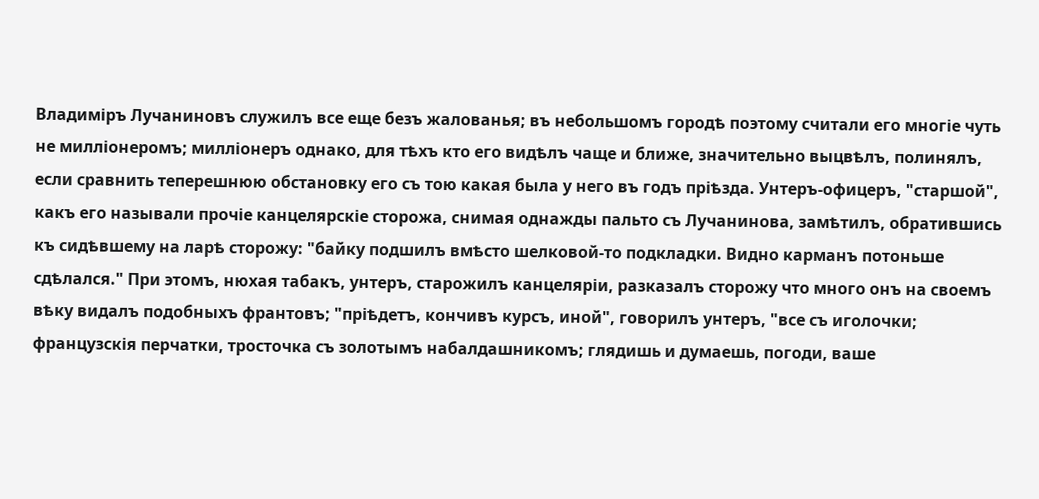Владиміръ Лучаниновъ служилъ все еще безъ жалованья; въ небольшомъ городѣ поэтому считали его многіе чуть не милліонеромъ; милліонеръ однако, для тѣхъ кто его видѣлъ чаще и ближе, значительно выцвѣлъ, полинялъ, если сравнить теперешнюю обстановку его съ тою какая была у него въ годъ пріѣзда. Унтеръ-офицеръ, "старшой", какъ его называли прочіе канцелярскіе сторожа, снимая однажды пальто съ Лучанинова, замѣтилъ, обратившись къ сидѣвшему на ларѣ сторожу: "байку подшилъ вмѣсто шелковой-то подкладки. Видно карманъ потоньше сдѣлался." При этомъ, нюхая табакъ, унтеръ, старожилъ канцеляріи, разказалъ сторожу что много онъ на своемъ вѣку видалъ подобныхъ франтовъ; "пріѣдетъ, кончивъ курсъ, иной", говорилъ унтеръ, "все съ иголочки; французскія перчатки, тросточка съ золотымъ набалдашникомъ; глядишь и думаешь, погоди, ваше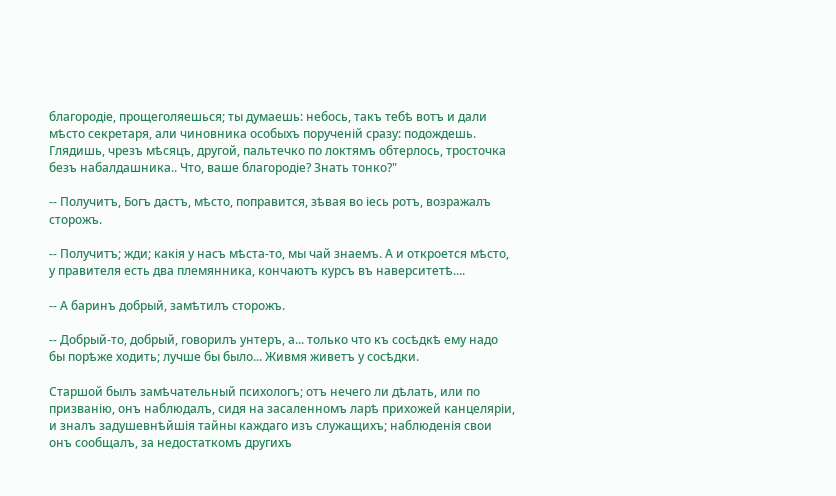благородіе, прощеголяешься; ты думаешь: небось, такъ тебѣ вотъ и дали мѣсто секретаря, али чиновника особыхъ порученій сразу: подождешь. Глядишь, чрезъ мѣсяцъ, другой, пальтечко по локтямъ обтерлось, тросточка безъ набалдашника.. Что, ваше благородіе? Знать тонко?"

-- Получитъ, Богъ дастъ, мѣсто, поправится, зѣвая во іесь ротъ, возражалъ сторожъ.

-- Получитъ; жди; какія у насъ мѣста-то, мы чай знаемъ. А и откроется мѣсто, у правителя есть два племянника, кончаютъ курсъ въ наверситетѣ....

-- А баринъ добрый, замѣтилъ сторожъ.

-- Добрый-то, добрый, говорилъ унтеръ, а... только что къ сосѣдкѣ ему надо бы порѣже ходить; лучше бы было... Живмя живетъ у сосѣдки.

Старшой былъ замѣчательный психологъ; отъ нечего ли дѣлать, или по призванію, онъ наблюдалъ, сидя на засаленномъ ларѣ прихожей канцеляріи, и зналъ задушевнѣйшія тайны каждаго изъ служащихъ; наблюденія свои онъ сообщалъ, за недостаткомъ другихъ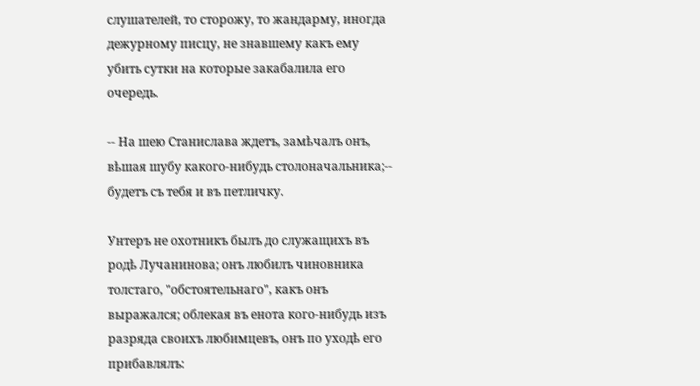слушателей, то сторожу, то жандарму, иногда дежурному писцу, не знавшему какъ ему убить сутки на которые закабалила его очередь.

-- На шею Станислава ждетъ, замѣчалъ онъ, вѣшая шубу какого-нибудь столоначальника;-- будетъ съ тебя и въ петличку.

Унтеръ не охотникъ былъ до служащихъ въ родѣ Лучанинова; онъ любилъ чиновника толстаго, "обстоятельнаго", какъ онъ выражался; облекая въ енота кого-нибудь изъ разряда своихъ любимцевъ, онъ по уходѣ его прибавлялъ: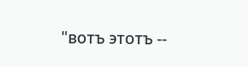"вотъ этотъ --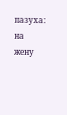пазуха: на жену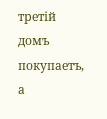третій домъ покупаетъ, а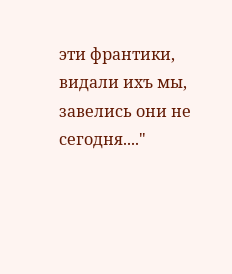эти франтики, видали ихъ мы, завелись они не сегодня...."